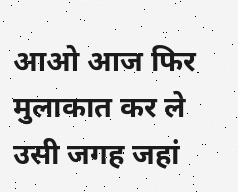आओ आज फिर मुलाकात कर ले
उसी जगह जहां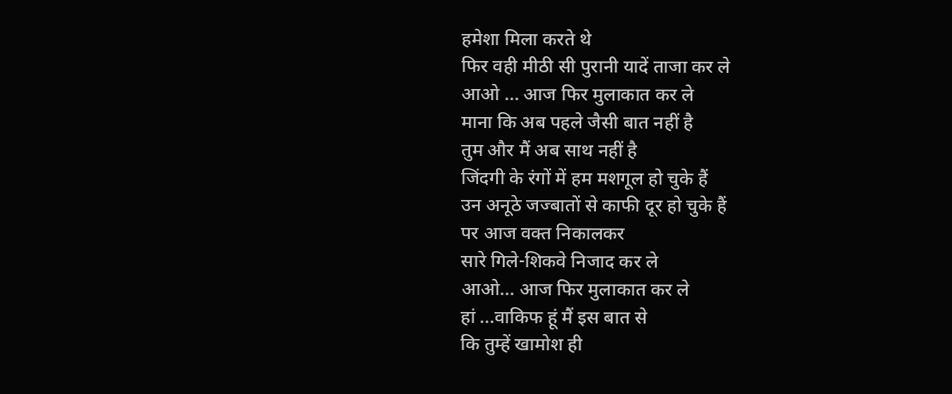हमेशा मिला करते थे
फिर वही मीठी सी पुरानी यादें ताजा कर ले
आओ ... आज फिर मुलाकात कर ले
माना कि अब पहले जैसी बात नहीं है
तुम और मैं अब साथ नहीं है
जिंदगी के रंगों में हम मशगूल हो चुके हैं
उन अनूठे जज्बातों से काफी दूर हो चुके हैं
पर आज वक्त निकालकर
सारे गिले-शिकवे निजाद कर ले
आओ... आज फिर मुलाकात कर ले
हां ...वाकिफ हूं मैं इस बात से
कि तुम्हें खामोश ही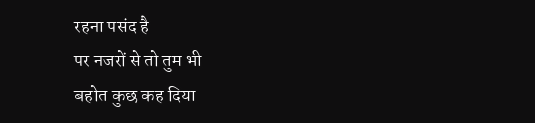रहना पसंद है
पर नजरों से तो तुम भी
बहोत कुछ कह दिया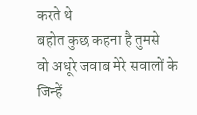करते थे
बहोत कुछ कहना है तुमसे
वो अधूरे जवाब मेरे सवालों के
जिन्हें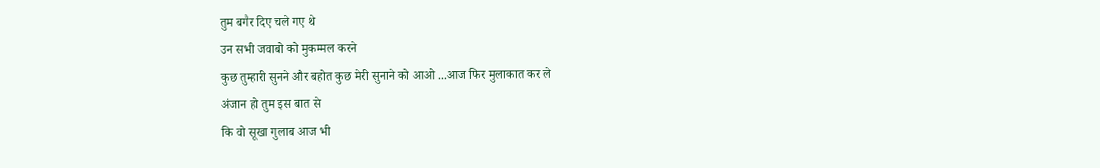तुम बगैर दिए चले गए थे
उन सभी जवाबो को मुकम्मल करने
कुछ तुम्हारी सुनने और बहोत कुछ मेरी सुनाने को आओ ...आज फिर मुलाकात कर ले
अंजान हो तुम इस बात से
कि वो सूखा गुलाब आज भी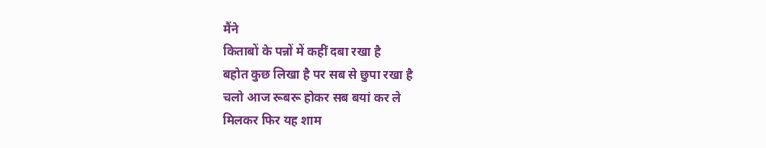मैंने
किताबों के पन्नों में कहीं दबा रखा है
बहोत कुछ लिखा है पर सब से छुपा रखा है
चलो आज रूबरू होकर सब बयां कर ले
मिलकर फिर यह शाम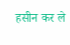हसीन कर ले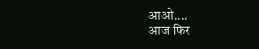आओ....
आज फिर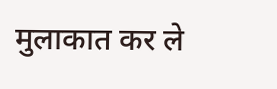मुलाकात कर ले